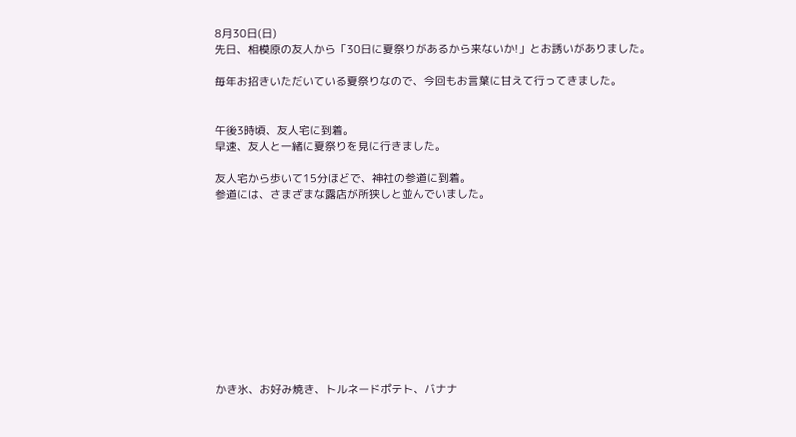8月30日(日)
先日、相模原の友人から「30日に夏祭りがあるから来ないか!」とお誘いがありました。

毎年お招きいただいている夏祭りなので、今回もお言葉に甘えて行ってきました。


午後3時頃、友人宅に到着。
早速、友人と一緒に夏祭りを見に行きました。

友人宅から歩いて15分ほどで、神社の参道に到着。
参道には、さまざまな露店が所狭しと並んでいました。











かき氷、お好み焼き、トルネードポテト、バナナ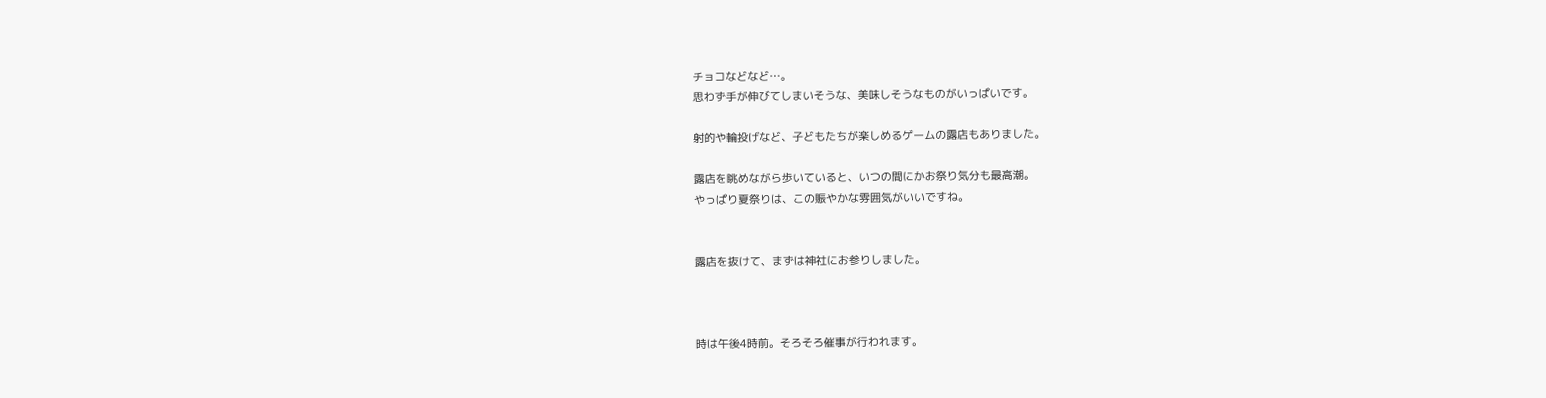チョコなどなど…。
思わず手が伸びてしまいそうな、美味しそうなものがいっぱいです。

射的や輪投げなど、子どもたちが楽しめるゲームの露店もありました。

露店を眺めながら歩いていると、いつの間にかお祭り気分も最高潮。
やっぱり夏祭りは、この賑やかな雰囲気がいいですね。


露店を抜けて、まずは神社にお参りしました。



時は午後4時前。そろそろ催事が行われます。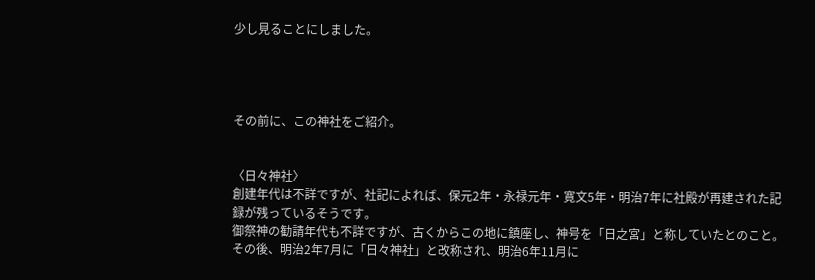少し見ることにしました。




その前に、この神社をご紹介。


〈日々神社〉
創建年代は不詳ですが、社記によれば、保元2年・永禄元年・寛文5年・明治7年に社殿が再建された記録が残っているそうです。
御祭神の勧請年代も不詳ですが、古くからこの地に鎮座し、神号を「日之宮」と称していたとのこと。
その後、明治2年7月に「日々神社」と改称され、明治6年11月に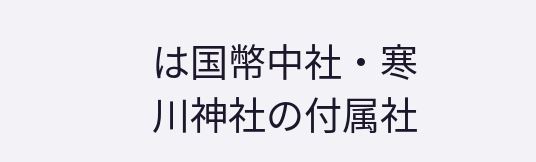は国幣中社・寒川神社の付属社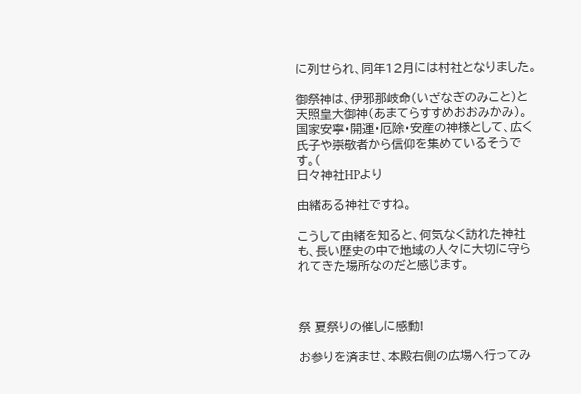に列せられ、同年12月には村社となりました。

御祭神は、伊邪那岐命(いざなぎのみこと)と天照皇大御神(あまてらすすめおおみかみ)。国家安寧・開運・厄除・安産の神様として、広く氏子や崇敬者から信仰を集めているそうです。(
日々神社HPより

由緒ある神社ですね。

こうして由緒を知ると、何気なく訪れた神社も、長い歴史の中で地域の人々に大切に守られてきた場所なのだと感じます。



祭 夏祭りの催しに感動!

お参りを済ませ、本殿右側の広場へ行ってみ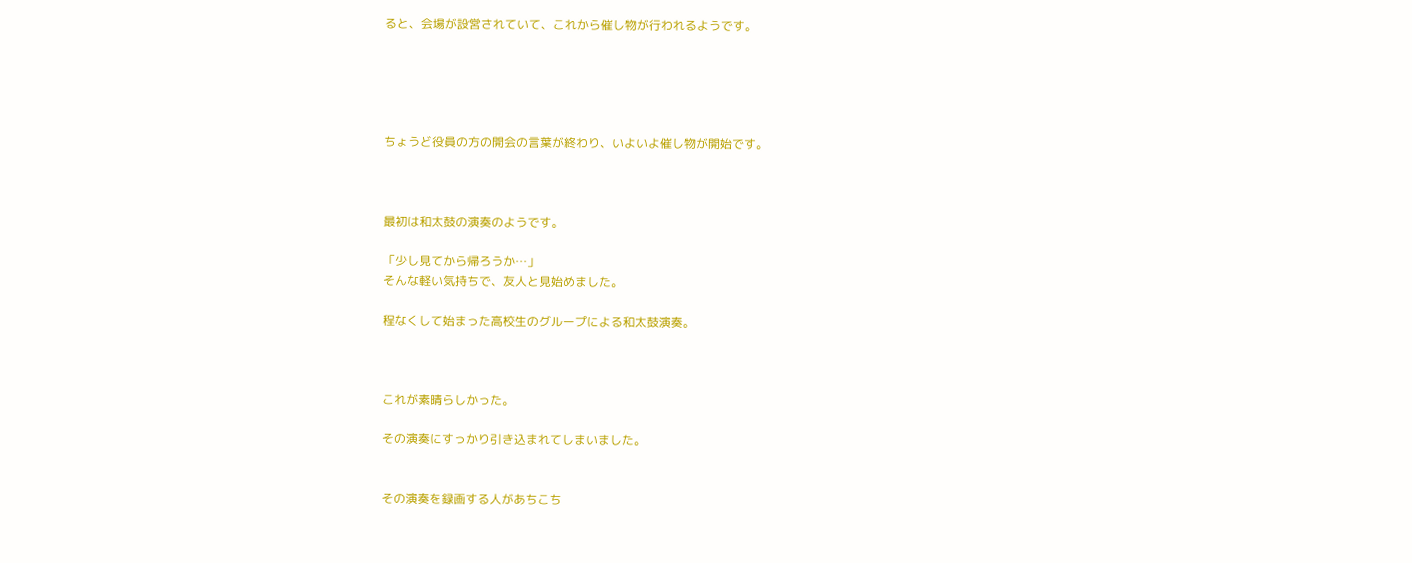ると、会場が設営されていて、これから催し物が行われるようです。





ちょうど役員の方の開会の言葉が終わり、いよいよ催し物が開始です。



最初は和太鼓の演奏のようです。

「少し見てから帰ろうか…」
そんな軽い気持ちで、友人と見始めました。

程なくして始まった高校生のグループによる和太鼓演奏。



これが素晴らしかった。

その演奏にすっかり引き込まれてしまいました。


その演奏を録画する人があちこち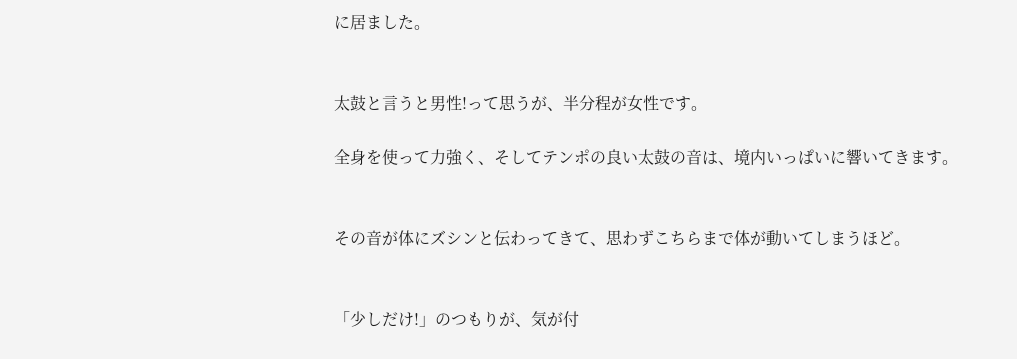に居ました。


太鼓と言うと男性!って思うが、半分程が女性です。

全身を使って力強く、そしてテンポの良い太鼓の音は、境内いっぱいに響いてきます。


その音が体にズシンと伝わってきて、思わずこちらまで体が動いてしまうほど。


「少しだけ!」のつもりが、気が付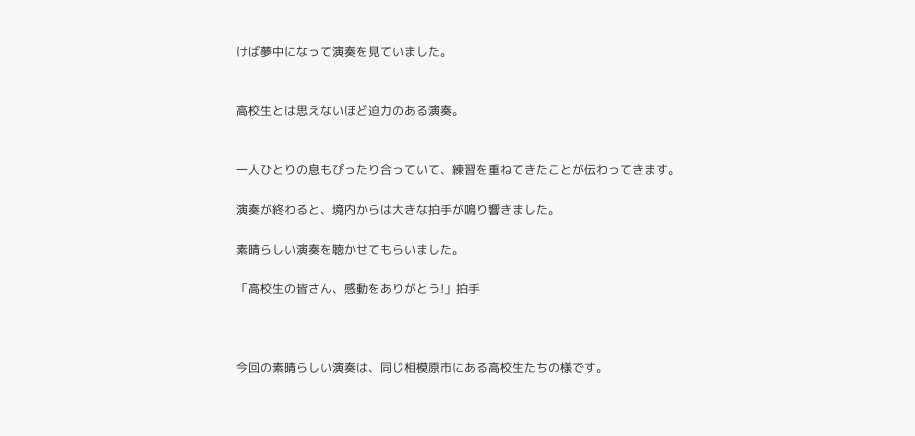けば夢中になって演奏を見ていました。


高校生とは思えないほど迫力のある演奏。


一人ひとりの息もぴったり合っていて、練習を重ねてきたことが伝わってきます。

演奏が終わると、境内からは大きな拍手が鳴り響きました。

素晴らしい演奏を聴かせてもらいました。

「高校生の皆さん、感動をありがとう!」拍手



今回の素晴らしい演奏は、同じ相模原市にある高校生たちの様です。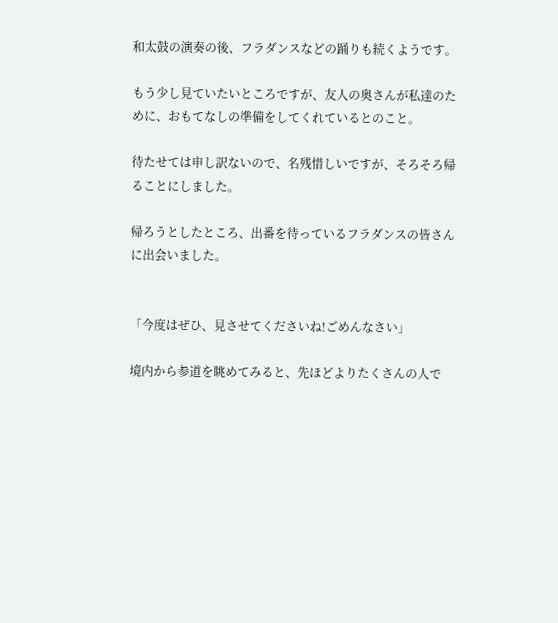和太鼓の演奏の後、フラダンスなどの踊りも続くようです。

もう少し見ていたいところですが、友人の奥さんが私達のために、おもてなしの準備をしてくれているとのこと。

待たせては申し訳ないので、名残惜しいですが、そろそろ帰ることにしました。

帰ろうとしたところ、出番を待っているフラダンスの皆さんに出会いました。


「今度はぜひ、見させてくださいね!ごめんなさい」

境内から参道を眺めてみると、先ほどよりたくさんの人で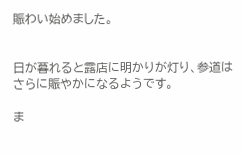賑わい始めました。


日が暮れると露店に明かりが灯り、参道はさらに賑やかになるようです。

ま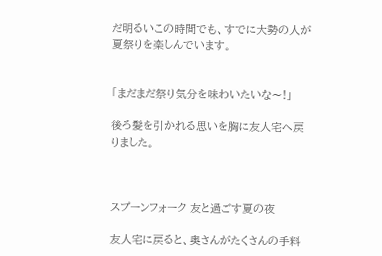だ明るいこの時間でも、すでに大勢の人が夏祭りを楽しんでいます。


「まだまだ祭り気分を味わいたいな〜!」

後ろ髪を引かれる思いを胸に友人宅へ戻りました。



スプーンフォーク 友と過ごす夏の夜

友人宅に戻ると、奥さんがたくさんの手料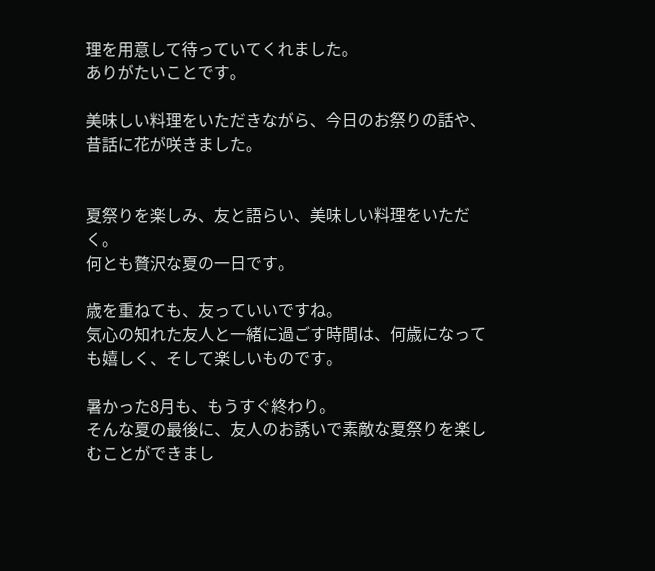理を用意して待っていてくれました。
ありがたいことです。

美味しい料理をいただきながら、今日のお祭りの話や、昔話に花が咲きました。


夏祭りを楽しみ、友と語らい、美味しい料理をいただく。
何とも贅沢な夏の一日です。

歳を重ねても、友っていいですね。
気心の知れた友人と一緒に過ごす時間は、何歳になっても嬉しく、そして楽しいものです。

暑かった8月も、もうすぐ終わり。
そんな夏の最後に、友人のお誘いで素敵な夏祭りを楽しむことができまし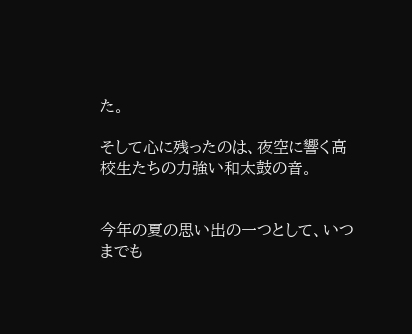た。

そして心に残ったのは、夜空に響く高校生たちの力強い和太鼓の音。


今年の夏の思い出の一つとして、いつまでも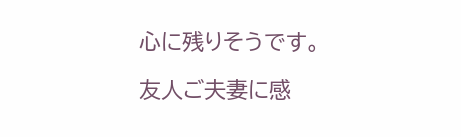心に残りそうです。

友人ご夫妻に感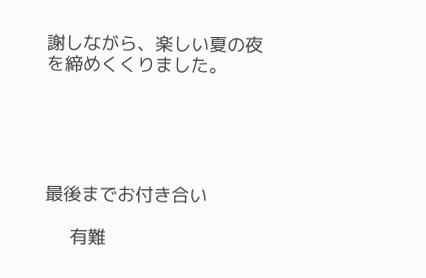謝しながら、楽しい夏の夜を締めくくりました。





最後までお付き合い

     有難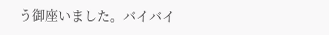う御座いました。バイバイ